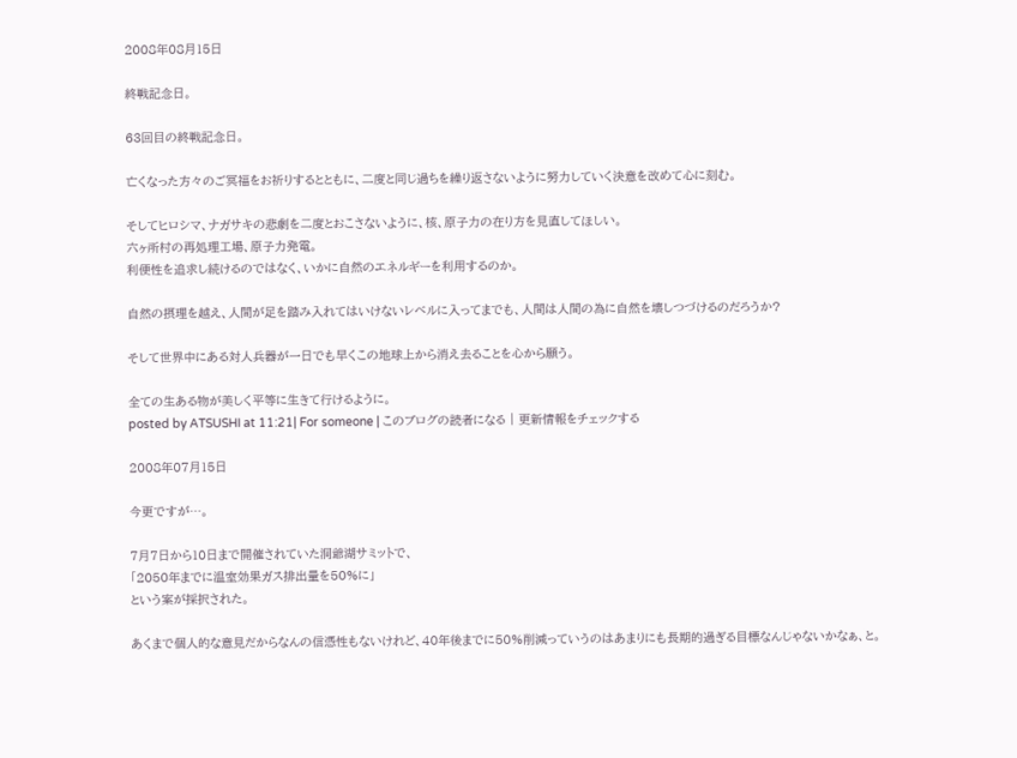2008年08月15日

終戦記念日。

63回目の終戦記念日。

亡くなった方々のご冥福をお祈りするとともに、二度と同じ過ちを繰り返さないように努力していく決意を改めて心に刻む。

そしてヒロシマ、ナガサキの悲劇を二度とおこさないように、核、原子力の在り方を見直してほしい。
六ヶ所村の再処理工場、原子力発電。
利便性を追求し続けるのではなく、いかに自然のエネルギーを利用するのか。

自然の摂理を越え、人間が足を踏み入れてはいけないレベルに入ってまでも、人間は人間の為に自然を壊しつづけるのだろうか?

そして世界中にある対人兵器が一日でも早くこの地球上から消え去ることを心から願う。

全ての生ある物が美しく平等に生きて行けるように。
posted by ATSUSHI at 11:21| For someone | このブログの読者になる | 更新情報をチェックする

2008年07月15日

今更ですが…。

7月7日から10日まで開催されていた洞爺湖サミットで、
「2050年までに温室効果ガス排出量を50%に」
という案が採択された。

あくまで個人的な意見だからなんの信憑性もないけれど、40年後までに50%削減っていうのはあまりにも長期的過ぎる目標なんじゃないかなぁ、と。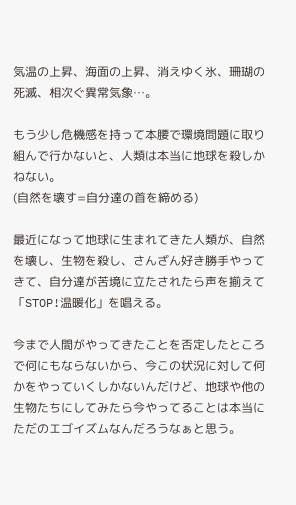気温の上昇、海面の上昇、消えゆく氷、珊瑚の死滅、相次ぐ異常気象…。

もう少し危機感を持って本腰で環境問題に取り組んで行かないと、人類は本当に地球を殺しかねない。
(自然を壊す=自分達の首を締める)

最近になって地球に生まれてきた人類が、自然を壊し、生物を殺し、さんざん好き勝手やってきて、自分達が苦境に立たされたら声を揃えて「STOP!温暖化」を唱える。

今まで人間がやってきたことを否定したところで何にもならないから、今この状況に対して何かをやっていくしかないんだけど、地球や他の生物たちにしてみたら今やってることは本当にただのエゴイズムなんだろうなぁと思う。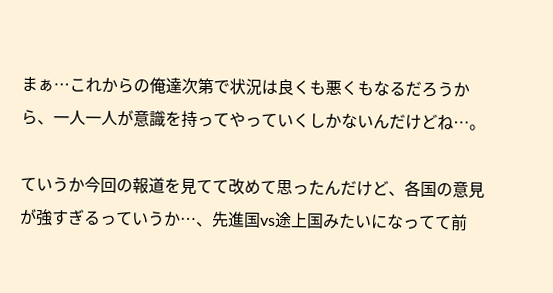まぁ…これからの俺達次第で状況は良くも悪くもなるだろうから、一人一人が意識を持ってやっていくしかないんだけどね…。

ていうか今回の報道を見てて改めて思ったんだけど、各国の意見が強すぎるっていうか…、先進国vs途上国みたいになってて前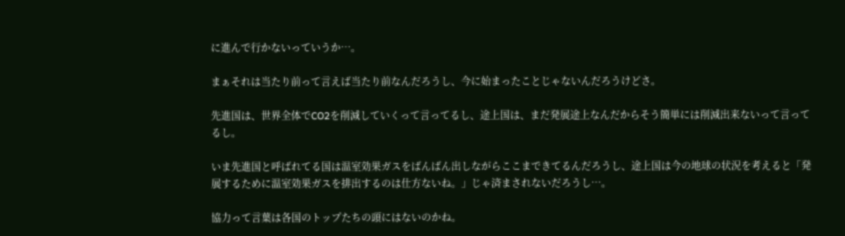に進んで行かないっていうか…。

まぁそれは当たり前って言えば当たり前なんだろうし、今に始まったことじゃないんだろうけどさ。

先進国は、世界全体でCO2を削減していくって言ってるし、途上国は、まだ発展途上なんだからそう簡単には削減出来ないって言ってるし。

いま先進国と呼ばれてる国は温室効果ガスをばんばん出しながらここまできてるんだろうし、途上国は今の地球の状況を考えると「発展するために温室効果ガスを排出するのは仕方ないね。」じゃ済まされないだろうし…。

協力って言葉は各国のトップたちの頭にはないのかね。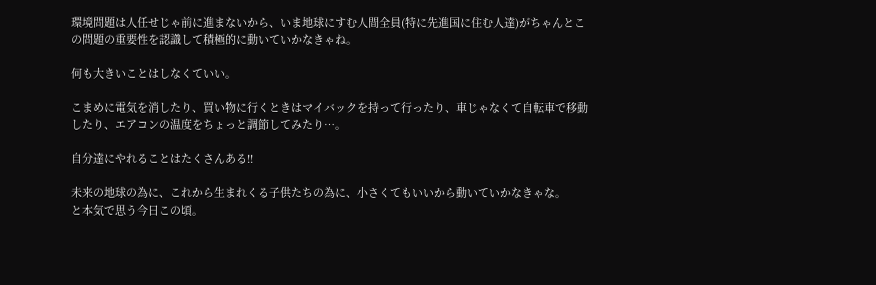環境問題は人任せじゃ前に進まないから、いま地球にすむ人間全員(特に先進国に住む人達)がちゃんとこの問題の重要性を認識して積極的に動いていかなきゃね。

何も大きいことはしなくていい。

こまめに電気を消したり、買い物に行くときはマイバックを持って行ったり、車じゃなくて自転車で移動したり、エアコンの温度をちょっと調節してみたり…。

自分達にやれることはたくさんある!!

未来の地球の為に、これから生まれくる子供たちの為に、小さくてもいいから動いていかなきゃな。
と本気で思う今日この頃。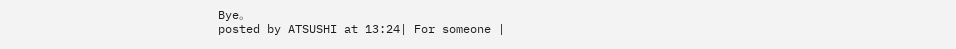Bye。
posted by ATSUSHI at 13:24| For someone |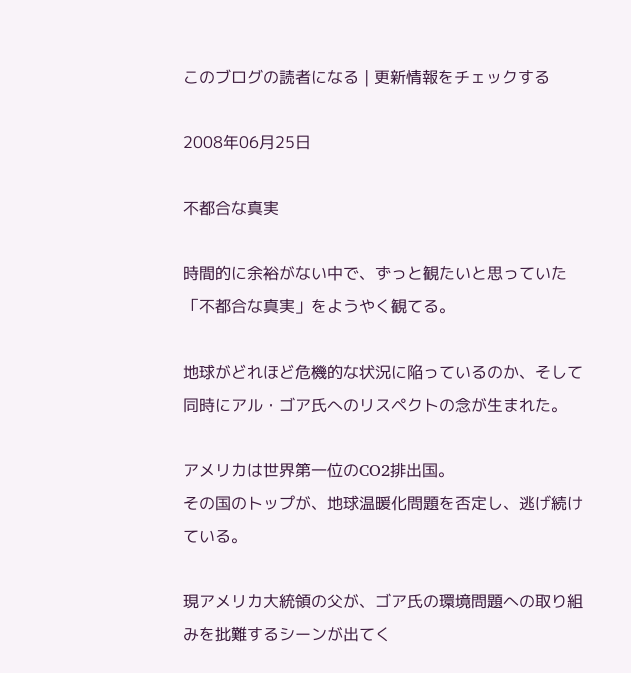このブログの読者になる | 更新情報をチェックする

2008年06月25日

不都合な真実

時間的に余裕がない中で、ずっと観たいと思っていた「不都合な真実」をようやく観てる。

地球がどれほど危機的な状況に陥っているのか、そして同時にアル・ゴア氏へのリスペクトの念が生まれた。

アメリカは世界第一位のCO2排出国。
その国のトップが、地球温暖化問題を否定し、逃げ続けている。

現アメリカ大統領の父が、ゴア氏の環境問題への取り組みを批難するシーンが出てく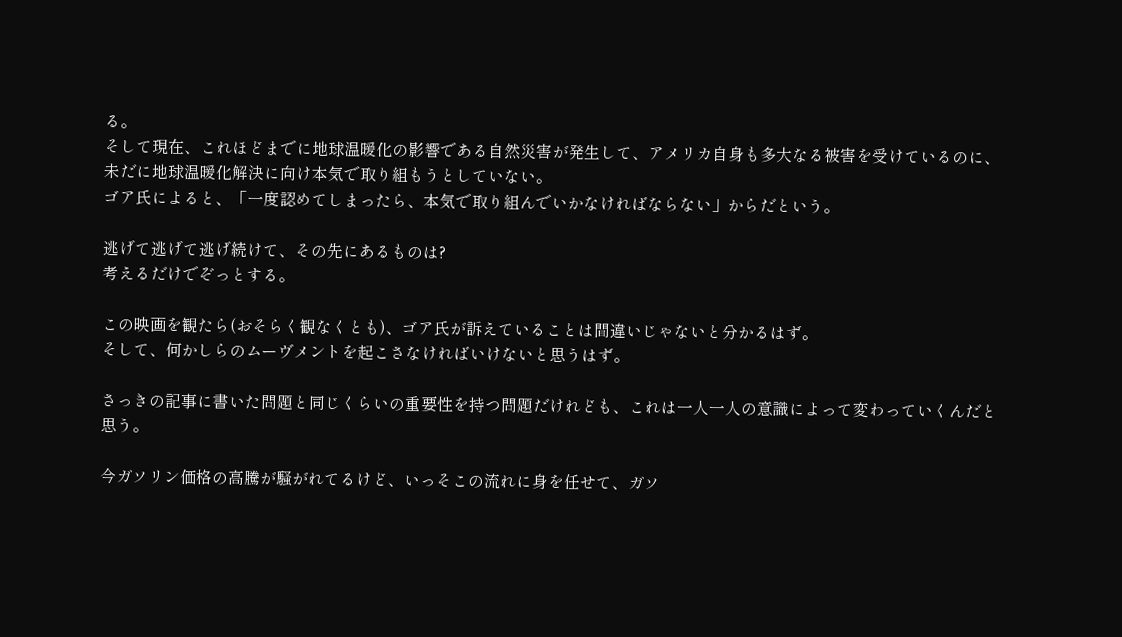る。
そして現在、これほどまでに地球温暖化の影響である自然災害が発生して、アメリカ自身も多大なる被害を受けているのに、未だに地球温暖化解決に向け本気で取り組もうとしていない。
ゴア氏によると、「一度認めてしまったら、本気で取り組んでいかなければならない」からだという。

逃げて逃げて逃げ続けて、その先にあるものは?
考えるだけでぞっとする。

この映画を観たら(おそらく観なくとも)、ゴア氏が訴えていることは間違いじゃないと分かるはず。
そして、何かしらのムーヴメントを起こさなければいけないと思うはず。

さっきの記事に書いた問題と同じくらいの重要性を持つ問題だけれども、これは一人一人の意識によって変わっていくんだと思う。

今ガソリン価格の高騰が騒がれてるけど、いっそこの流れに身を任せて、ガソ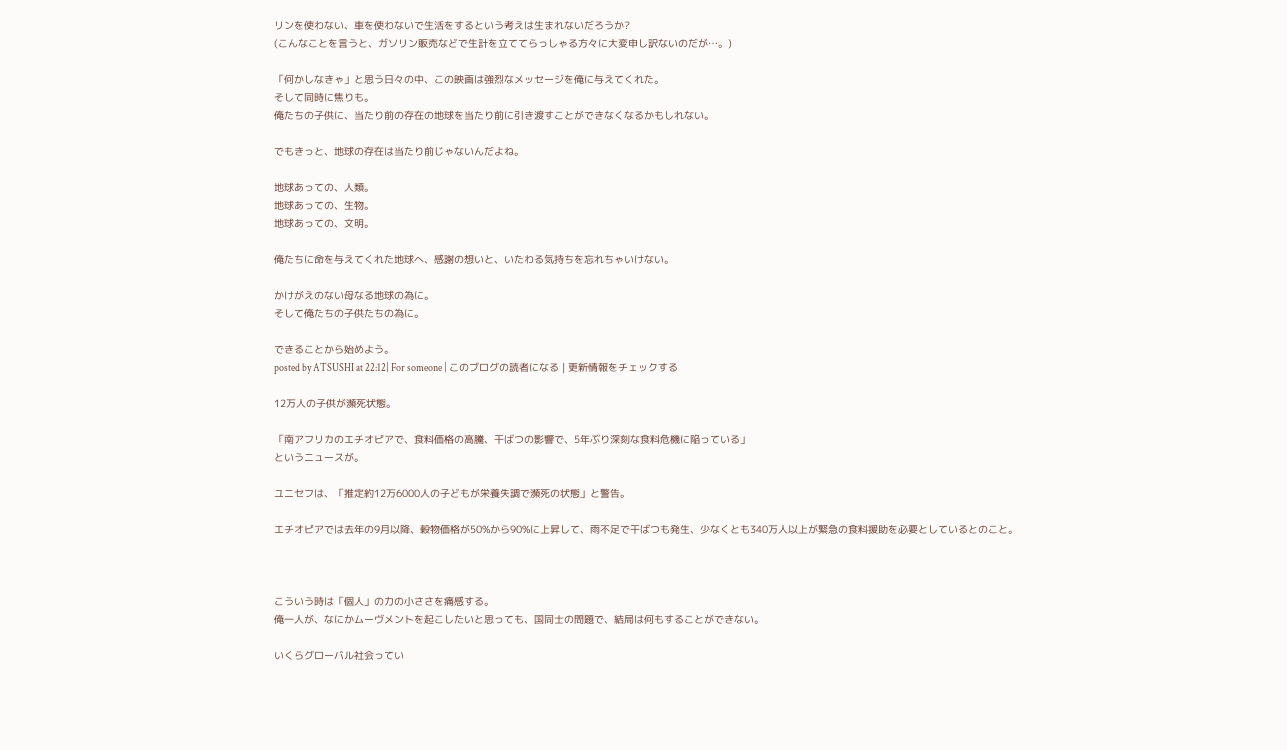リンを使わない、車を使わないで生活をするという考えは生まれないだろうか?
(こんなことを言うと、ガソリン販売などで生計を立ててらっしゃる方々に大変申し訳ないのだが…。)

「何かしなきゃ」と思う日々の中、この映画は強烈なメッセージを俺に与えてくれた。
そして同時に焦りも。
俺たちの子供に、当たり前の存在の地球を当たり前に引き渡すことができなくなるかもしれない。

でもきっと、地球の存在は当たり前じゃないんだよね。

地球あっての、人類。
地球あっての、生物。
地球あっての、文明。

俺たちに命を与えてくれた地球へ、感謝の想いと、いたわる気持ちを忘れちゃいけない。

かけがえのない母なる地球の為に。
そして俺たちの子供たちの為に。

できることから始めよう。
posted by ATSUSHI at 22:12| For someone | このブログの読者になる | 更新情報をチェックする

12万人の子供が瀕死状態。

「南アフリカのエチオピアで、食料価格の高騰、干ばつの影響で、5年ぶり深刻な食料危機に陥っている」
というニュースが。

ユニセフは、「推定約12万6000人の子どもが栄養失調で瀕死の状態」と警告。

エチオピアでは去年の9月以降、穀物価格が50%から90%に上昇して、雨不足で干ばつも発生、少なくとも340万人以上が緊急の食料援助を必要としているとのこと。



こういう時は「個人」の力の小ささを痛感する。
俺一人が、なにかムーヴメントを起こしたいと思っても、国同士の問題で、結局は何もすることができない。

いくらグローバル社会ってい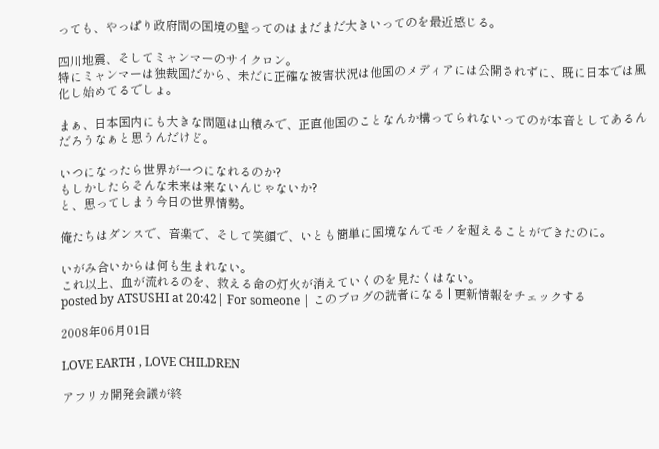っても、やっぱり政府間の国境の壁ってのはまだまだ大きいってのを最近感じる。

四川地震、そしてミャンマーのサイクロン。
特にミャンマーは独裁国だから、未だに正確な被害状況は他国のメディアには公開されずに、既に日本では風化し始めてるでしょ。

まぁ、日本国内にも大きな問題は山積みで、正直他国のことなんか構ってられないってのが本音としてあるんだろうなぁと思うんだけど。

いつになったら世界が一つになれるのか?
もしかしたらそんな未来は来ないんじゃないか?
と、思ってしまう今日の世界情勢。

俺たちはダンスで、音楽で、そして笑顔で、いとも簡単に国境なんてモノを超えることができたのに。

いがみ合いからは何も生まれない。
これ以上、血が流れるのを、救える命の灯火が消えていくのを見たくはない。
posted by ATSUSHI at 20:42| For someone | このブログの読者になる | 更新情報をチェックする

2008年06月01日

LOVE EARTH , LOVE CHILDREN

アフリカ開発会議が終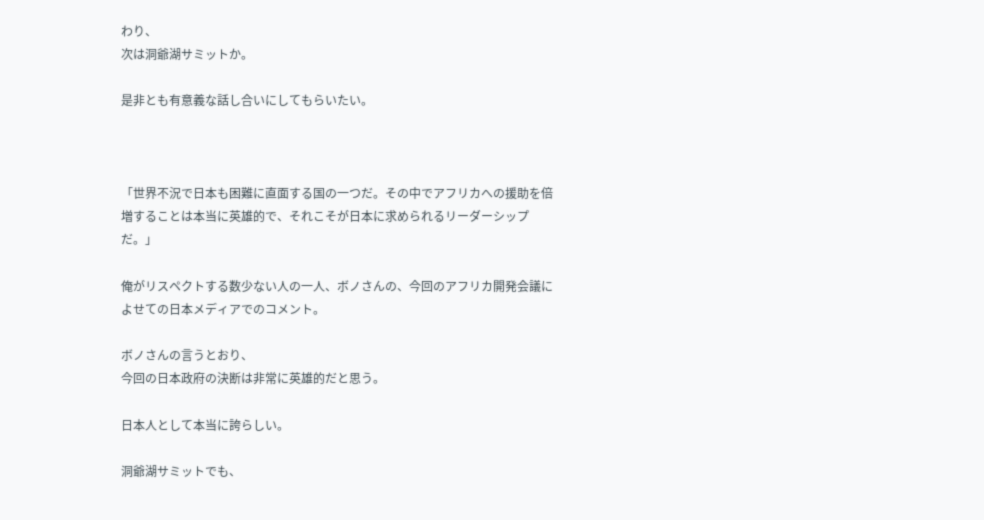わり、
次は洞爺湖サミットか。

是非とも有意義な話し合いにしてもらいたい。



「世界不況で日本も困難に直面する国の一つだ。その中でアフリカへの援助を倍増することは本当に英雄的で、それこそが日本に求められるリーダーシップだ。」

俺がリスペクトする数少ない人の一人、ボノさんの、今回のアフリカ開発会議によせての日本メディアでのコメント。

ボノさんの言うとおり、
今回の日本政府の決断は非常に英雄的だと思う。

日本人として本当に誇らしい。

洞爺湖サミットでも、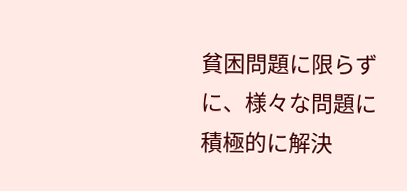貧困問題に限らずに、様々な問題に積極的に解決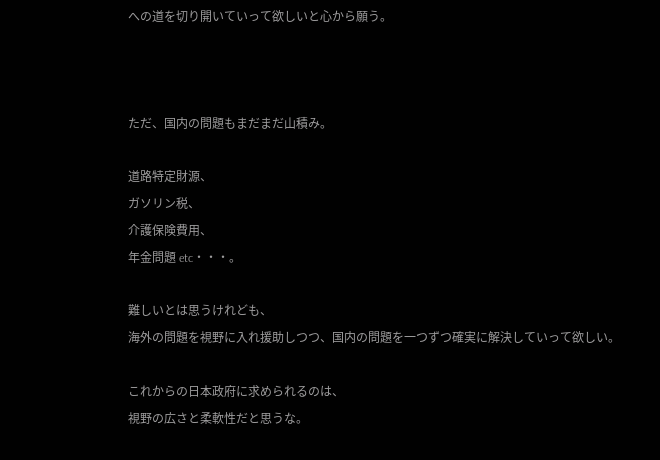への道を切り開いていって欲しいと心から願う。



ただ、国内の問題もまだまだ山積み。

道路特定財源、
ガソリン税、
介護保険費用、
年金問題 etc・・・。

難しいとは思うけれども、
海外の問題を視野に入れ援助しつつ、国内の問題を一つずつ確実に解決していって欲しい。

これからの日本政府に求められるのは、
視野の広さと柔軟性だと思うな。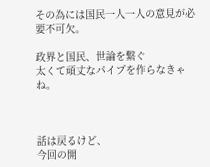その為には国民一人一人の意見が必要不可欠。

政界と国民、世論を繋ぐ
太くて頑丈なパイプを作らなきゃね。



話は戻るけど、
今回の開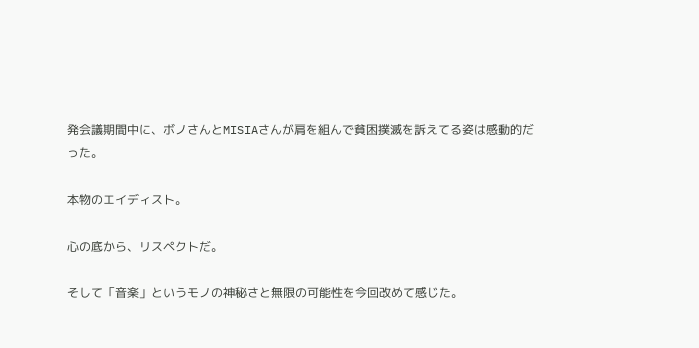発会議期間中に、ボノさんとMISIAさんが肩を組んで貧困撲滅を訴えてる姿は感動的だった。

本物のエイディスト。

心の底から、リスペクトだ。

そして「音楽」というモノの神秘さと無限の可能性を今回改めて感じた。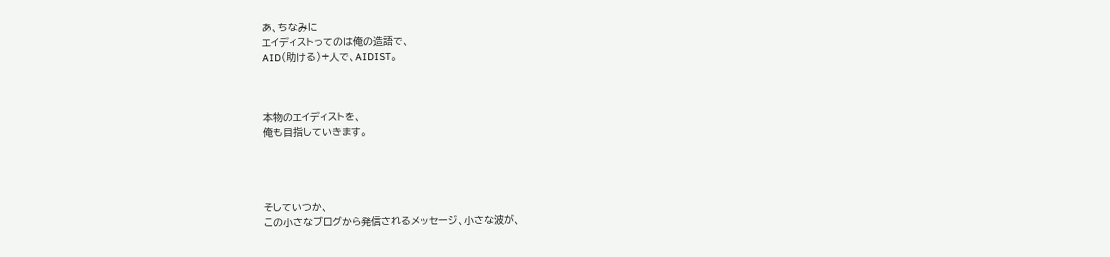あ、ちなみに
エイディストってのは俺の造語で、
AID(助ける)+人で、AIDIST。



本物のエイディストを、
俺も目指していきます。




そしていつか、
この小さなブログから発信されるメッセージ、小さな波が、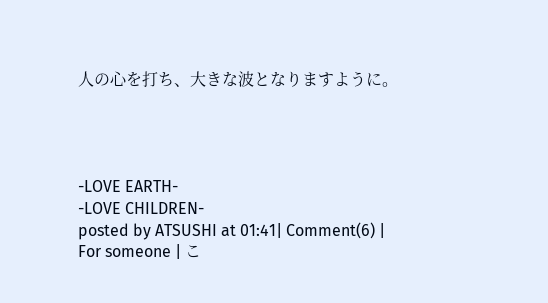人の心を打ち、大きな波となりますように。




-LOVE EARTH-
-LOVE CHILDREN-
posted by ATSUSHI at 01:41| Comment(6) | For someone | こ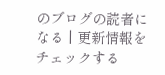のブログの読者になる | 更新情報をチェックする